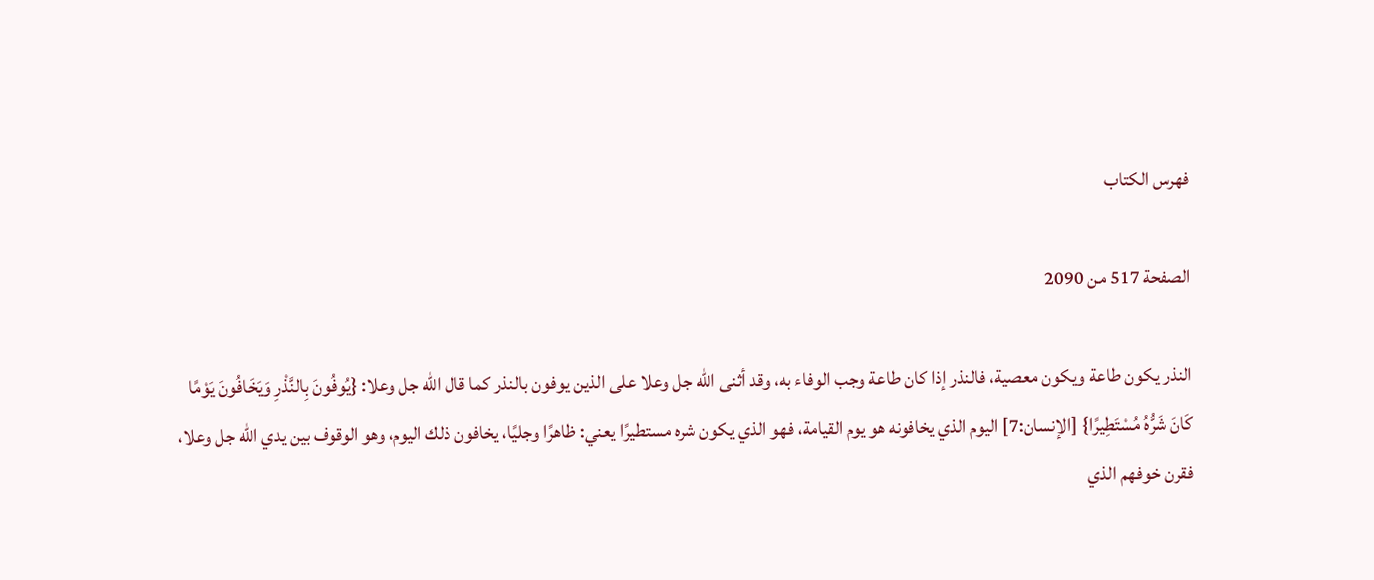فهرس الكتاب

الصفحة 517 من 2090

النذر يكون طاعة ويكون معصية، فالنذر إذا كان طاعة وجب الوفاء به، وقد أثنى الله جل وعلا على الذين يوفون بالنذر كما قال الله جل وعلا: {يُوفُونَ بِالنَّذْرِ وَيَخَافُونَ يَوْمًا كَانَ شَرُّهُ مُسْتَطِيرًا} [الإنسان:7] اليوم الذي يخافونه هو يوم القيامة، فهو الذي يكون شره مستطيرًا يعني: ظاهرًا وجليًا، يخافون ذلك اليوم، وهو الوقوف بين يدي الله جل وعلا، فقرن خوفهم الذي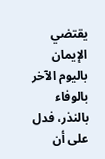يقتضي الإيمان باليوم الآخر بالوفاء بالنذر، فدل على أن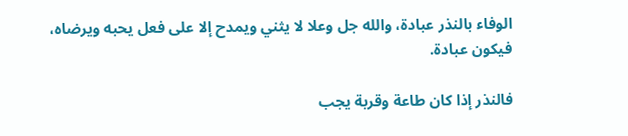الوفاء بالنذر عبادة، والله جل وعلا لا يثني ويمدح إلا على فعل يحبه ويرضاه، فيكون عبادة.

فالنذر إذا كان طاعة وقربة يجب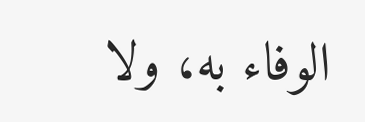الوفاء به، ولا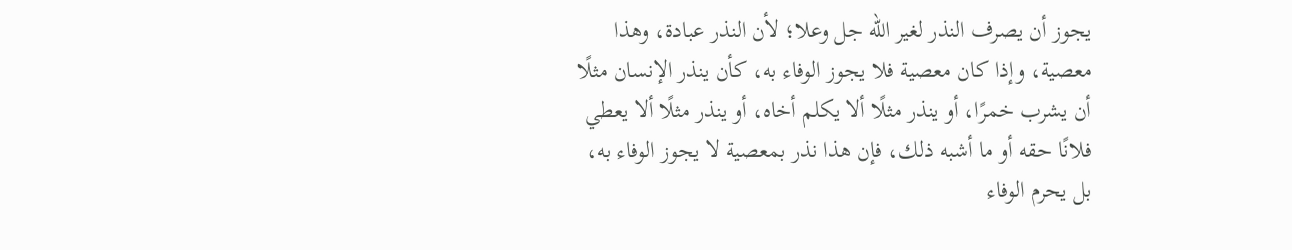يجوز أن يصرف النذر لغير الله جل وعلا؛ لأن النذر عبادة، وهذا معصية، وإذا كان معصية فلا يجوز الوفاء به، كأن ينذر الإنسان مثلًا أن يشرب خمرًا، أو ينذر مثلًا ألا يكلم أخاه، أو ينذر مثلًا ألا يعطي فلانًا حقه أو ما أشبه ذلك، فإن هذا نذر بمعصية لا يجوز الوفاء به، بل يحرم الوفاء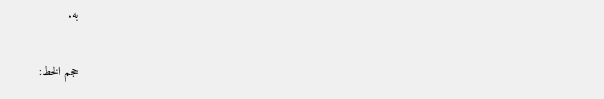به.

حجم الخط: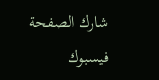شارك الصفحة
فيسبوك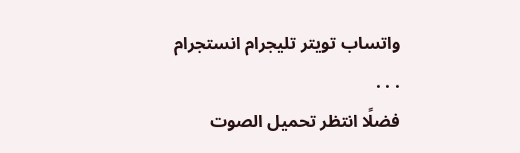واتساب تويتر تليجرام انستجرام
. . .
فضلًا انتظر تحميل الصوت